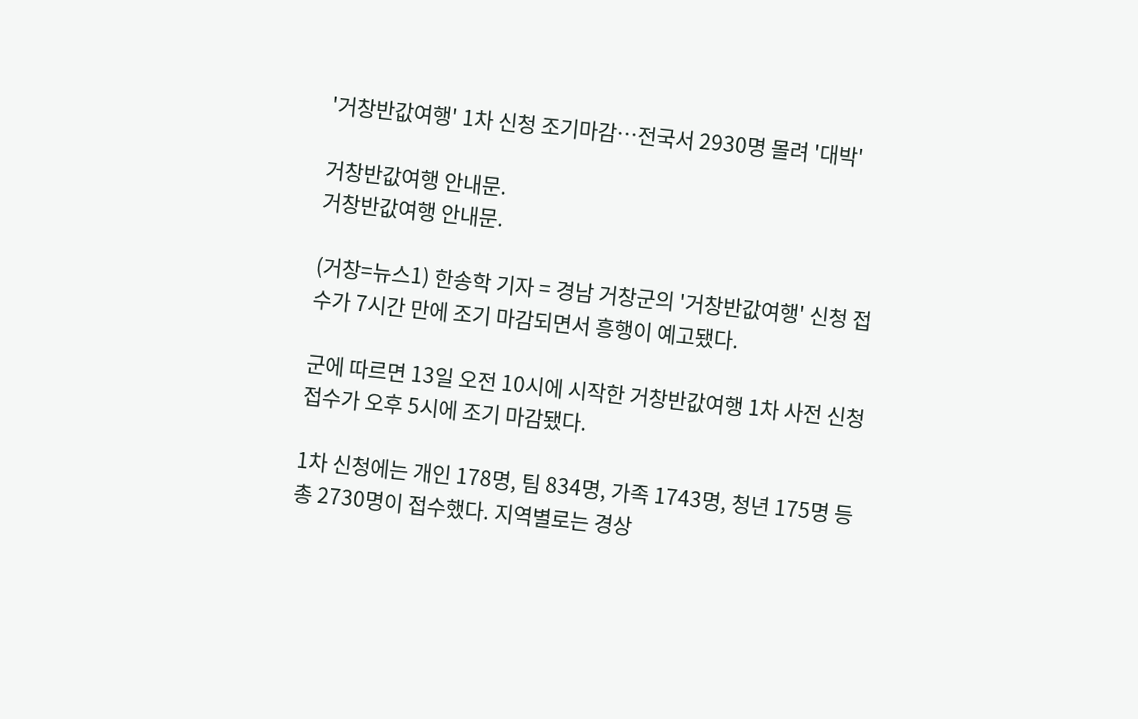'거창반값여행' 1차 신청 조기마감…전국서 2930명 몰려 '대박'

거창반값여행 안내문.
거창반값여행 안내문.

(거창=뉴스1) 한송학 기자 = 경남 거창군의 '거창반값여행' 신청 접수가 7시간 만에 조기 마감되면서 흥행이 예고됐다.

군에 따르면 13일 오전 10시에 시작한 거창반값여행 1차 사전 신청 접수가 오후 5시에 조기 마감됐다.

1차 신청에는 개인 178명, 팀 834명, 가족 1743명, 청년 175명 등 총 2730명이 접수했다. 지역별로는 경상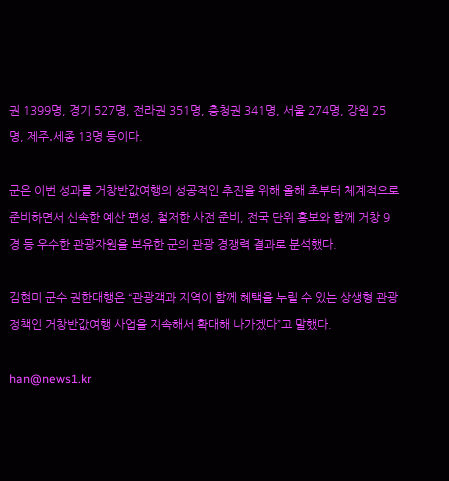권 1399명, 경기 527명, 전라권 351명, 충청권 341명, 서울 274명, 강원 25명, 제주․세종 13명 등이다.

군은 이번 성과를 거창반값여행의 성공적인 추진을 위해 올해 초부터 체계적으로 준비하면서 신속한 예산 편성, 철저한 사전 준비, 전국 단위 홍보와 함께 거창 9경 등 우수한 관광자원을 보유한 군의 관광 경쟁력 결과로 분석했다.

김현미 군수 권한대행은 “관광객과 지역이 함께 혜택을 누릴 수 있는 상생형 관광정책인 거창반값여행 사업을 지속해서 확대해 나가겠다”고 말했다.

han@news1.kr